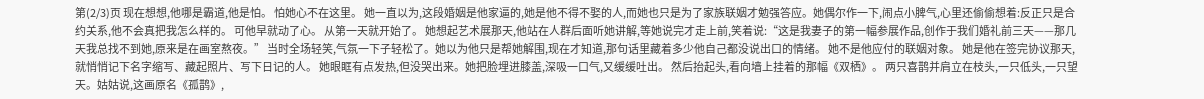第(2/3)页 现在想想,他哪是霸道,他是怕。 怕她心不在这里。 她一直以为,这段婚姻是他家逼的,她是他不得不娶的人,而她也只是为了家族联姻才勉强答应。她偶尔作一下,闹点小脾气,心里还偷偷想着:反正只是合约关系,他不会真把我怎么样的。 可他早就动了心。 从第一天就开始了。 她想起艺术展那天,他站在人群后面听她讲解,等她说完才走上前,笑着说:“这是我妻子的第一幅参展作品,创作于我们婚礼前三天——那几天我总找不到她,原来是在画室熬夜。” 当时全场轻笑,气氛一下子轻松了。她以为他只是帮她解围,现在才知道,那句话里藏着多少他自己都没说出口的情绪。 她不是他应付的联姻对象。 她是他在签完协议那天,就悄悄记下名字缩写、藏起照片、写下日记的人。 她眼眶有点发热,但没哭出来。她把脸埋进膝盖,深吸一口气,又缓缓吐出。 然后抬起头,看向墙上挂着的那幅《双栖》。 两只喜鹊并肩立在枝头,一只低头,一只望天。姑姑说,这画原名《孤鹊》,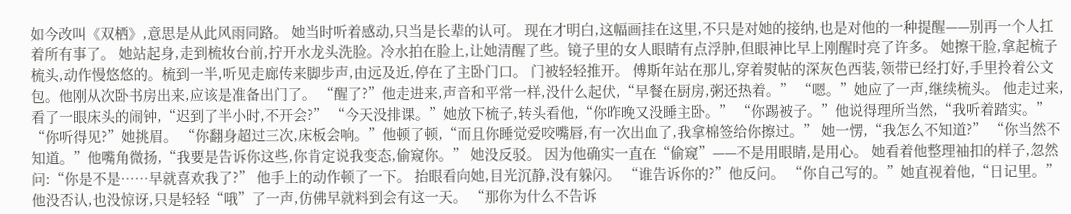如今改叫《双栖》,意思是从此风雨同路。 她当时听着感动,只当是长辈的认可。 现在才明白,这幅画挂在这里,不只是对她的接纳,也是对他的一种提醒——别再一个人扛着所有事了。 她站起身,走到梳妆台前,拧开水龙头洗脸。冷水拍在脸上,让她清醒了些。镜子里的女人眼睛有点浮肿,但眼神比早上刚醒时亮了许多。 她擦干脸,拿起梳子梳头,动作慢悠悠的。梳到一半,听见走廊传来脚步声,由远及近,停在了主卧门口。 门被轻轻推开。 傅斯年站在那儿,穿着熨帖的深灰色西装,领带已经打好,手里拎着公文包。他刚从次卧书房出来,应该是准备出门了。 “醒了?”他走进来,声音和平常一样,没什么起伏,“早餐在厨房,粥还热着。” “嗯。”她应了一声,继续梳头。 他走过来,看了一眼床头的闹钟,“迟到了半小时,不开会?” “今天没排课。”她放下梳子,转头看他,“你昨晚又没睡主卧。” “你踢被子。”他说得理所当然,“我听着踏实。” “你听得见?”她挑眉。 “你翻身超过三次,床板会响。”他顿了顿,“而且你睡觉爱咬嘴唇,有一次出血了,我拿棉签给你擦过。” 她一愣,“我怎么不知道?” “你当然不知道。”他嘴角微扬,“我要是告诉你这些,你肯定说我变态,偷窥你。” 她没反驳。 因为他确实一直在“偷窥”——不是用眼睛,是用心。 她看着他整理袖扣的样子,忽然问:“你是不是……早就喜欢我了?” 他手上的动作顿了一下。 抬眼看向她,目光沉静,没有躲闪。 “谁告诉你的?”他反问。 “你自己写的。”她直视着他,“日记里。” 他没否认,也没惊讶,只是轻轻“哦”了一声,仿佛早就料到会有这一天。 “那你为什么不告诉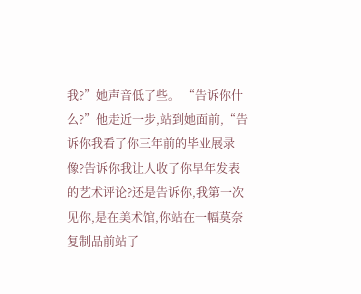我?”她声音低了些。 “告诉你什么?”他走近一步,站到她面前,“告诉你我看了你三年前的毕业展录像?告诉你我让人收了你早年发表的艺术评论?还是告诉你,我第一次见你,是在美术馆,你站在一幅莫奈复制品前站了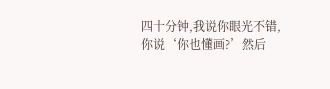四十分钟,我说你眼光不错,你说‘你也懂画?’然后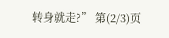转身就走?” 第(2/3)页